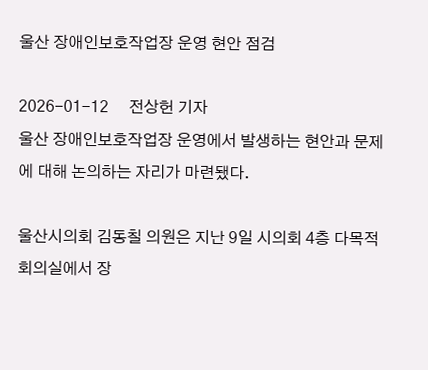울산 장애인보호작업장 운영 현안 점검

2026-01-12     전상헌 기자
울산 장애인보호작업장 운영에서 발생하는 현안과 문제에 대해 논의하는 자리가 마련됐다.

울산시의회 김동칠 의원은 지난 9일 시의회 4층 다목적회의실에서 장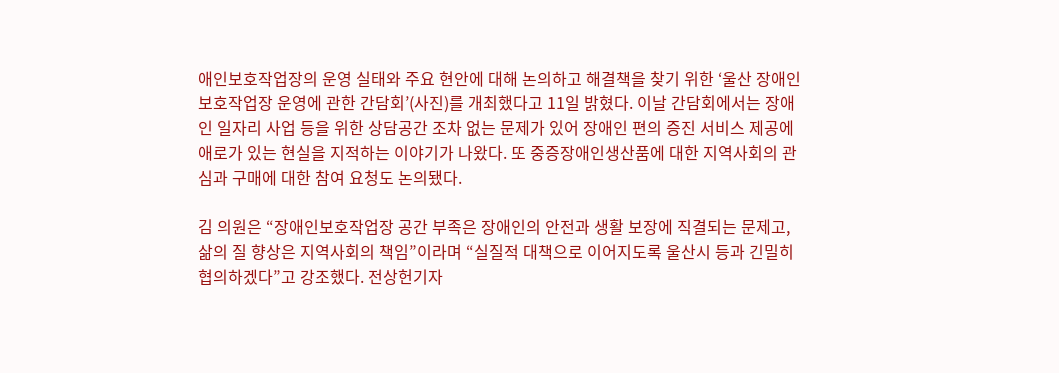애인보호작업장의 운영 실태와 주요 현안에 대해 논의하고 해결책을 찾기 위한 ‘울산 장애인보호작업장 운영에 관한 간담회’(사진)를 개최했다고 11일 밝혔다. 이날 간담회에서는 장애인 일자리 사업 등을 위한 상담공간 조차 없는 문제가 있어 장애인 편의 증진 서비스 제공에 애로가 있는 현실을 지적하는 이야기가 나왔다. 또 중증장애인생산품에 대한 지역사회의 관심과 구매에 대한 참여 요청도 논의됐다.

김 의원은 “장애인보호작업장 공간 부족은 장애인의 안전과 생활 보장에 직결되는 문제고, 삶의 질 향상은 지역사회의 책임”이라며 “실질적 대책으로 이어지도록 울산시 등과 긴밀히 협의하겠다”고 강조했다. 전상헌기자